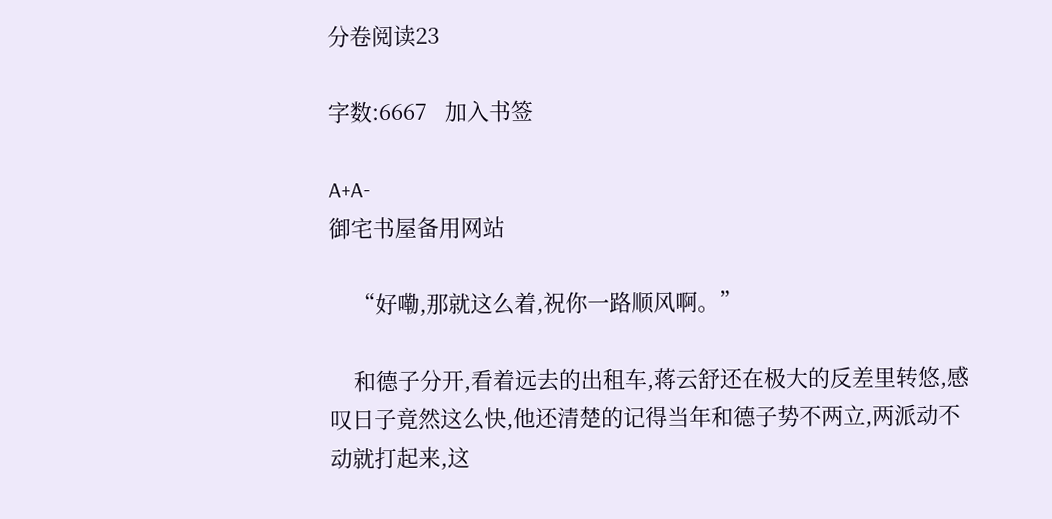分卷阅读23

字数:6667   加入书签

A+A-
御宅书屋备用网站

    “好嘞,那就这么着,祝你一路顺风啊。”

    和德子分开,看着远去的出租车,蒋云舒还在极大的反差里转悠,感叹日子竟然这么快,他还清楚的记得当年和德子势不两立,两派动不动就打起来,这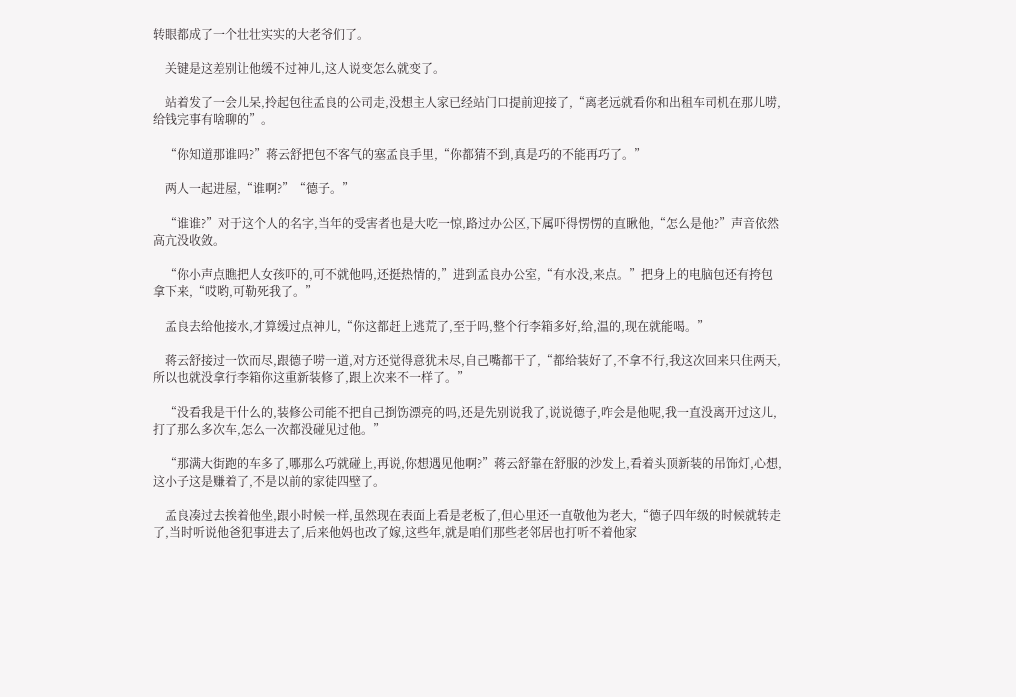转眼都成了一个壮壮实实的大老爷们了。

    关键是这差别让他缓不过神儿,这人说变怎么就变了。

    站着发了一会儿呆,拎起包往孟良的公司走,没想主人家已经站门口提前迎接了,“离老远就看你和出租车司机在那儿唠,给钱完事有啥聊的”。

    “你知道那谁吗?”蒋云舒把包不客气的塞孟良手里,“你都猜不到,真是巧的不能再巧了。”

    两人一起进屋,“谁啊?”“德子。”

    “谁谁?”对于这个人的名字,当年的受害者也是大吃一惊,路过办公区,下属吓得愣愣的直瞅他,“怎么是他?”声音依然高亢没收敛。

    “你小声点瞧把人女孩吓的,可不就他吗,还挺热情的,”进到孟良办公室,“有水没,来点。”把身上的电脑包还有挎包拿下来,“哎哟,可勒死我了。”

    孟良去给他接水,才算缓过点神儿,“你这都赶上逃荒了,至于吗,整个行李箱多好,给,温的,现在就能喝。”

    蒋云舒接过一饮而尽,跟德子唠一道,对方还觉得意犹未尽,自己嘴都干了,“都给装好了,不拿不行,我这次回来只住两天,所以也就没拿行李箱你这重新装修了,跟上次来不一样了。”

    “没看我是干什么的,装修公司能不把自己捯饬漂亮的吗,还是先别说我了,说说德子,咋会是他呢,我一直没离开过这儿,打了那么多次车,怎么一次都没碰见过他。”

    “那满大街跑的车多了,哪那么巧就碰上,再说,你想遇见他啊?”蒋云舒靠在舒服的沙发上,看着头顶新装的吊饰灯,心想,这小子这是赚着了,不是以前的家徒四壁了。

    孟良凑过去挨着他坐,跟小时候一样,虽然现在表面上看是老板了,但心里还一直敬他为老大,“德子四年级的时候就转走了,当时听说他爸犯事进去了,后来他妈也改了嫁,这些年,就是咱们那些老邻居也打听不着他家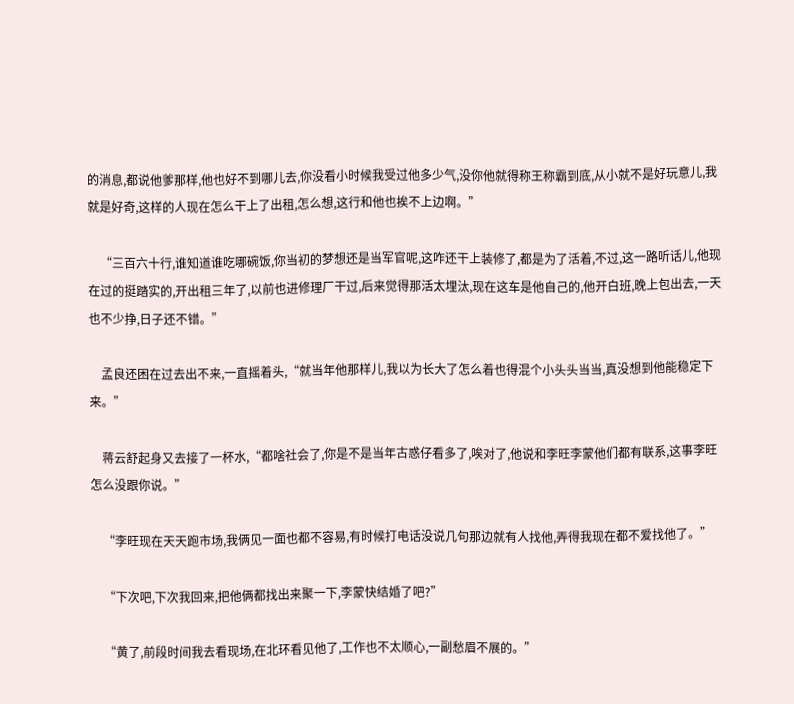的消息,都说他爹那样,他也好不到哪儿去,你没看小时候我受过他多少气,没你他就得称王称霸到底,从小就不是好玩意儿,我就是好奇,这样的人现在怎么干上了出租,怎么想,这行和他也挨不上边啊。”

    “三百六十行,谁知道谁吃哪碗饭,你当初的梦想还是当军官呢,这咋还干上装修了,都是为了活着,不过,这一路听话儿,他现在过的挺踏实的,开出租三年了,以前也进修理厂干过,后来觉得那活太埋汰,现在这车是他自己的,他开白班,晚上包出去,一天也不少挣,日子还不错。”

    孟良还困在过去出不来,一直摇着头,“就当年他那样儿,我以为长大了怎么着也得混个小头头当当,真没想到他能稳定下来。”

    蒋云舒起身又去接了一杯水,“都啥社会了,你是不是当年古惑仔看多了,唉对了,他说和李旺李蒙他们都有联系,这事李旺怎么没跟你说。”

    “李旺现在天天跑市场,我俩见一面也都不容易,有时候打电话没说几句那边就有人找他,弄得我现在都不爱找他了。”

    “下次吧,下次我回来,把他俩都找出来聚一下,李蒙快结婚了吧?”

    “黄了,前段时间我去看现场,在北环看见他了,工作也不太顺心,一副愁眉不展的。”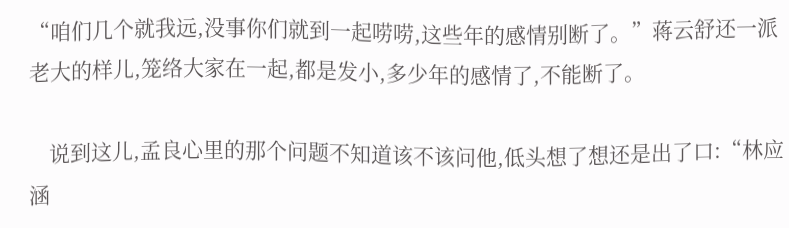“咱们几个就我远,没事你们就到一起唠唠,这些年的感情别断了。”蒋云舒还一派老大的样儿,笼络大家在一起,都是发小,多少年的感情了,不能断了。

    说到这儿,孟良心里的那个问题不知道该不该问他,低头想了想还是出了口:“林应涵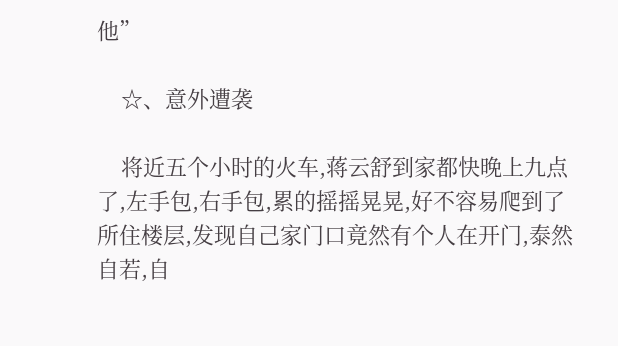他”

    ☆、意外遭袭

    将近五个小时的火车,蒋云舒到家都快晚上九点了,左手包,右手包,累的摇摇晃晃,好不容易爬到了所住楼层,发现自己家门口竟然有个人在开门,泰然自若,自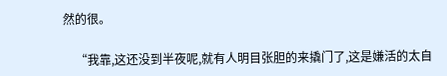然的很。

    “我靠,这还没到半夜呢,就有人明目张胆的来撬门了,这是嫌活的太自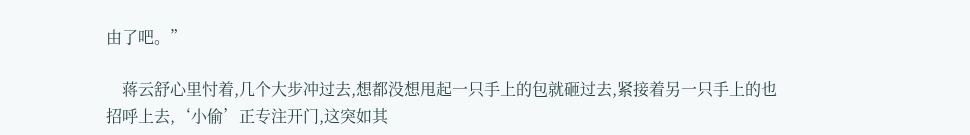由了吧。”

    蒋云舒心里忖着,几个大步冲过去,想都没想甩起一只手上的包就砸过去,紧接着另一只手上的也招呼上去,‘小偷’正专注开门,这突如其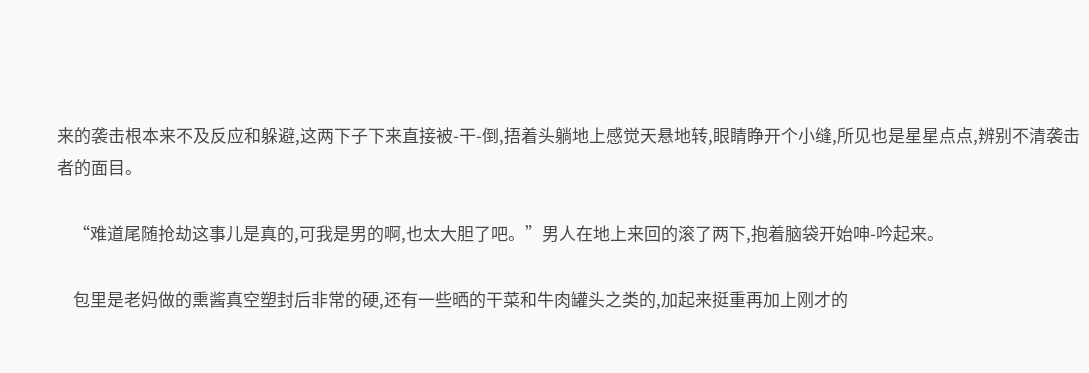来的袭击根本来不及反应和躲避,这两下子下来直接被-干-倒,捂着头躺地上感觉天悬地转,眼睛睁开个小缝,所见也是星星点点,辨别不清袭击者的面目。

    “难道尾随抢劫这事儿是真的,可我是男的啊,也太大胆了吧。”男人在地上来回的滚了两下,抱着脑袋开始呻-吟起来。

    包里是老妈做的熏酱真空塑封后非常的硬,还有一些晒的干菜和牛肉罐头之类的,加起来挺重再加上刚才的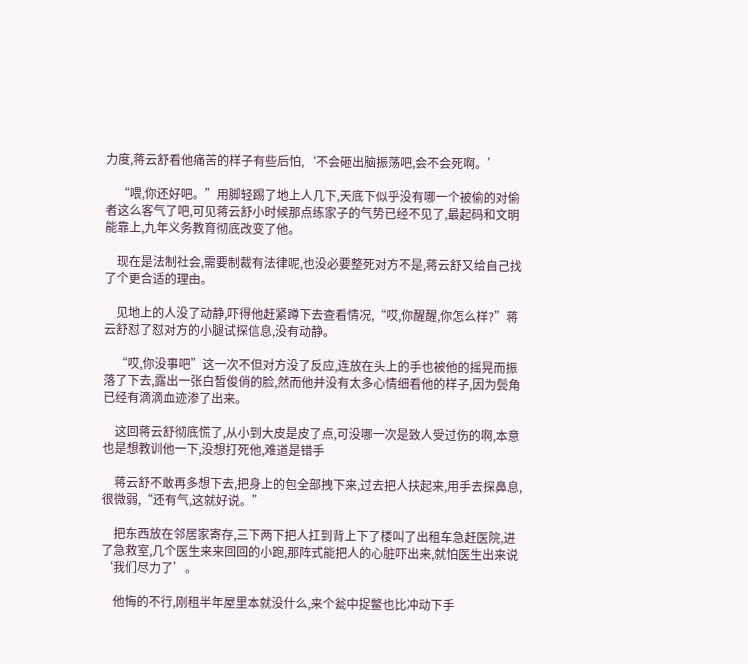力度,蒋云舒看他痛苦的样子有些后怕,‘不会砸出脑振荡吧,会不会死啊。’

    “喂,你还好吧。”用脚轻踢了地上人几下,天底下似乎没有哪一个被偷的对偷者这么客气了吧,可见蒋云舒小时候那点练家子的气势已经不见了,最起码和文明能靠上,九年义务教育彻底改变了他。

    现在是法制社会,需要制裁有法律呢,也没必要整死对方不是,蒋云舒又给自己找了个更合适的理由。

    见地上的人没了动静,吓得他赶紧蹲下去查看情况,“哎,你醒醒,你怎么样?”蒋云舒怼了怼对方的小腿试探信息,没有动静。

    “哎,你没事吧”这一次不但对方没了反应,连放在头上的手也被他的摇晃而振落了下去,露出一张白皙俊俏的脸,然而他并没有太多心情细看他的样子,因为鬓角已经有滴滴血迹渗了出来。

    这回蒋云舒彻底慌了,从小到大皮是皮了点,可没哪一次是致人受过伤的啊,本意也是想教训他一下,没想打死他,难道是错手

    蒋云舒不敢再多想下去,把身上的包全部拽下来,过去把人扶起来,用手去探鼻息,很微弱,“还有气,这就好说。”

    把东西放在邻居家寄存,三下两下把人扛到背上下了楼叫了出租车急赶医院,进了急救室,几个医生来来回回的小跑,那阵式能把人的心脏吓出来,就怕医生出来说‘我们尽力了’。

    他悔的不行,刚租半年屋里本就没什么,来个瓮中捉鳖也比冲动下手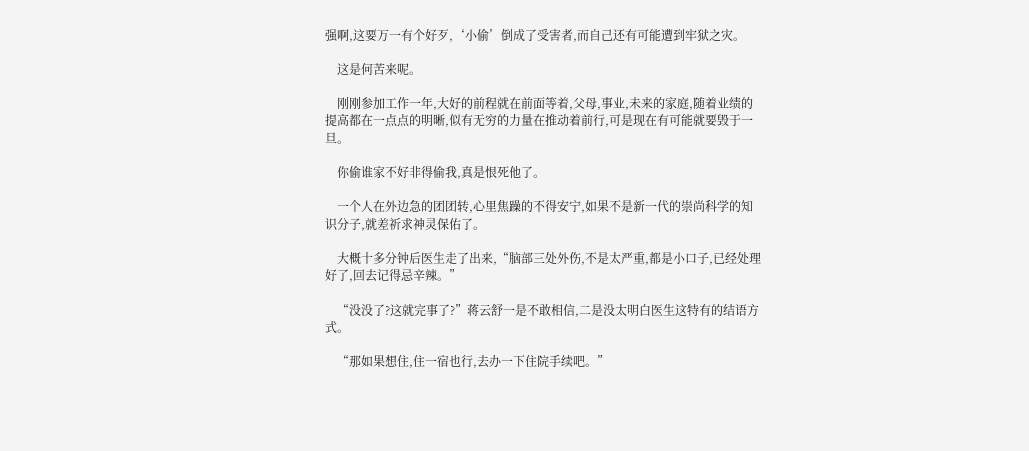强啊,这要万一有个好歹,‘小偷’倒成了受害者,而自己还有可能遭到牢狱之灾。

    这是何苦来呢。

    刚刚参加工作一年,大好的前程就在前面等着,父母,事业,未来的家庭,随着业绩的提高都在一点点的明晰,似有无穷的力量在推动着前行,可是现在有可能就要毁于一旦。

    你偷谁家不好非得偷我,真是恨死他了。

    一个人在外边急的团团转,心里焦躁的不得安宁,如果不是新一代的崇尚科学的知识分子,就差祈求神灵保佑了。

    大概十多分钟后医生走了出来,“脑部三处外伤,不是太严重,都是小口子,已经处理好了,回去记得忌辛辣。”

    “没没了?这就完事了?”蒋云舒一是不敢相信,二是没太明白医生这特有的结语方式。

    “那如果想住,住一宿也行,去办一下住院手续吧。”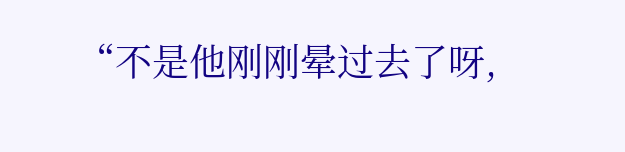“不是他刚刚晕过去了呀,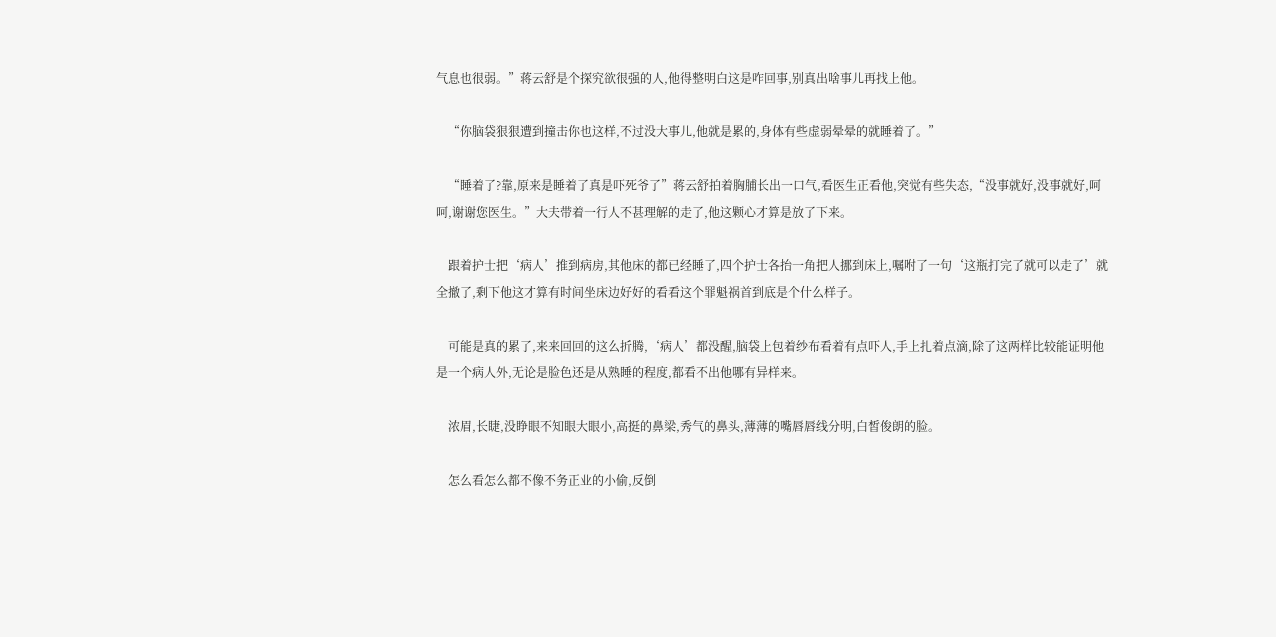气息也很弱。”蒋云舒是个探究欲很强的人,他得整明白这是咋回事,别真出啥事儿再找上他。

    “你脑袋狠狠遭到撞击你也这样,不过没大事儿,他就是累的,身体有些虚弱晕晕的就睡着了。”

    “睡着了?靠,原来是睡着了真是吓死爷了”蒋云舒拍着胸脯长出一口气,看医生正看他,突觉有些失态,“没事就好,没事就好,呵呵,谢谢您医生。”大夫带着一行人不甚理解的走了,他这颗心才算是放了下来。

    跟着护士把‘病人’推到病房,其他床的都已经睡了,四个护士各抬一角把人挪到床上,嘱咐了一句‘这瓶打完了就可以走了’就全撤了,剩下他这才算有时间坐床边好好的看看这个罪魁祸首到底是个什么样子。

    可能是真的累了,来来回回的这么折腾,‘病人’都没醒,脑袋上包着纱布看着有点吓人,手上扎着点滴,除了这两样比较能证明他是一个病人外,无论是脸色还是从熟睡的程度,都看不出他哪有异样来。

    浓眉,长睫,没睁眼不知眼大眼小,高挺的鼻梁,秀气的鼻头,薄薄的嘴唇唇线分明,白皙俊朗的脸。

    怎么看怎么都不像不务正业的小偷,反倒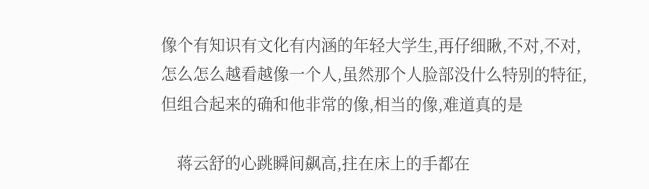像个有知识有文化有内涵的年轻大学生,再仔细瞅,不对,不对,怎么怎么越看越像一个人,虽然那个人脸部没什么特别的特征,但组合起来的确和他非常的像,相当的像,难道真的是

    蒋云舒的心跳瞬间飙高,拄在床上的手都在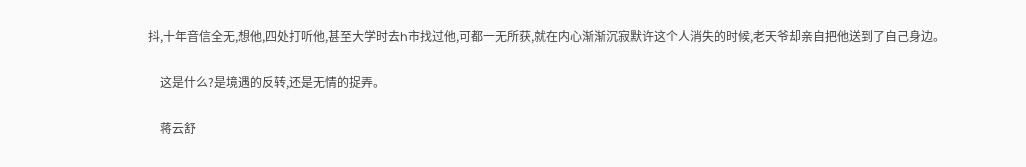抖,十年音信全无,想他,四处打听他,甚至大学时去h市找过他,可都一无所获,就在内心渐渐沉寂默许这个人消失的时候,老天爷却亲自把他送到了自己身边。

    这是什么?是境遇的反转,还是无情的捉弄。

    蒋云舒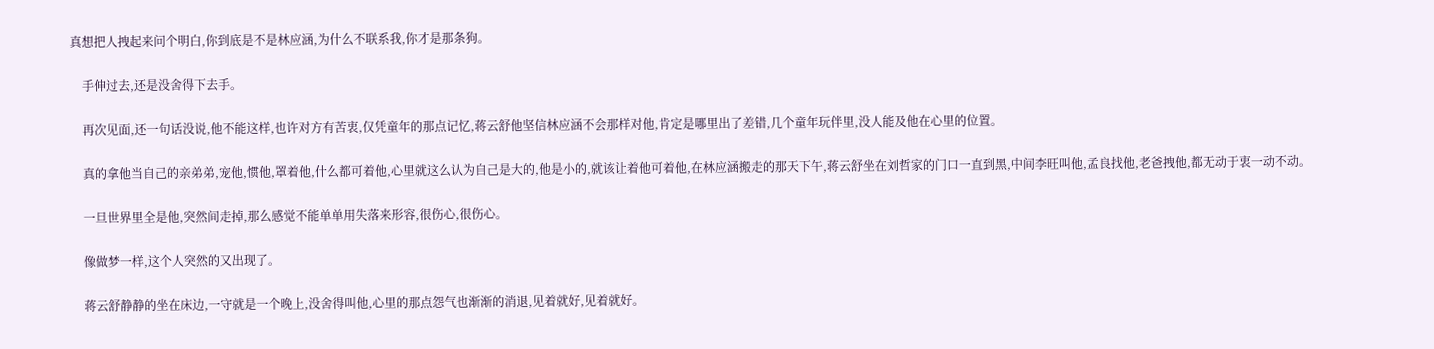真想把人拽起来问个明白,你到底是不是林应涵,为什么不联系我,你才是那条狗。

    手伸过去,还是没舍得下去手。

    再次见面,还一句话没说,他不能这样,也许对方有苦衷,仅凭童年的那点记忆,蒋云舒他坚信林应涵不会那样对他,肯定是哪里出了差错,几个童年玩伴里,没人能及他在心里的位置。

    真的拿他当自己的亲弟弟,宠他,惯他,罩着他,什么都可着他,心里就这么认为自己是大的,他是小的,就该让着他可着他,在林应涵搬走的那天下午,蒋云舒坐在刘哲家的门口一直到黑,中间李旺叫他,孟良找他,老爸拽他,都无动于衷一动不动。

    一旦世界里全是他,突然间走掉,那么感觉不能单单用失落来形容,很伤心,很伤心。

    像做梦一样,这个人突然的又出现了。

    蒋云舒静静的坐在床边,一守就是一个晚上,没舍得叫他,心里的那点怨气也渐渐的消退,见着就好,见着就好。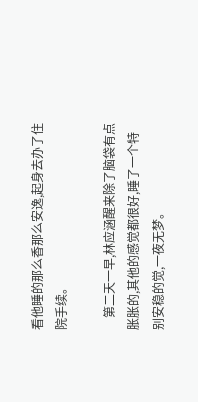看他睡的那么香那么安逸,起身去办了住院手续。

    第二天一早,林应涵醒来除了脑袋有点胀胀的,其他的感觉都很好,睡了一个特别安稳的觉,一夜无梦。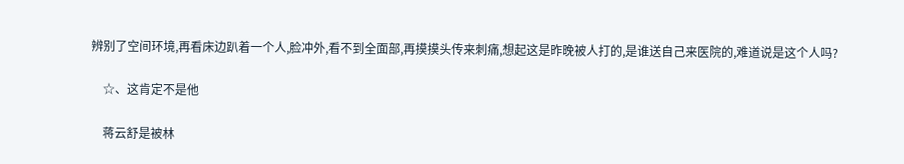辨别了空间环境,再看床边趴着一个人,脸冲外,看不到全面部,再摸摸头传来刺痛,想起这是昨晚被人打的,是谁送自己来医院的,难道说是这个人吗?

    ☆、这肯定不是他

    蒋云舒是被林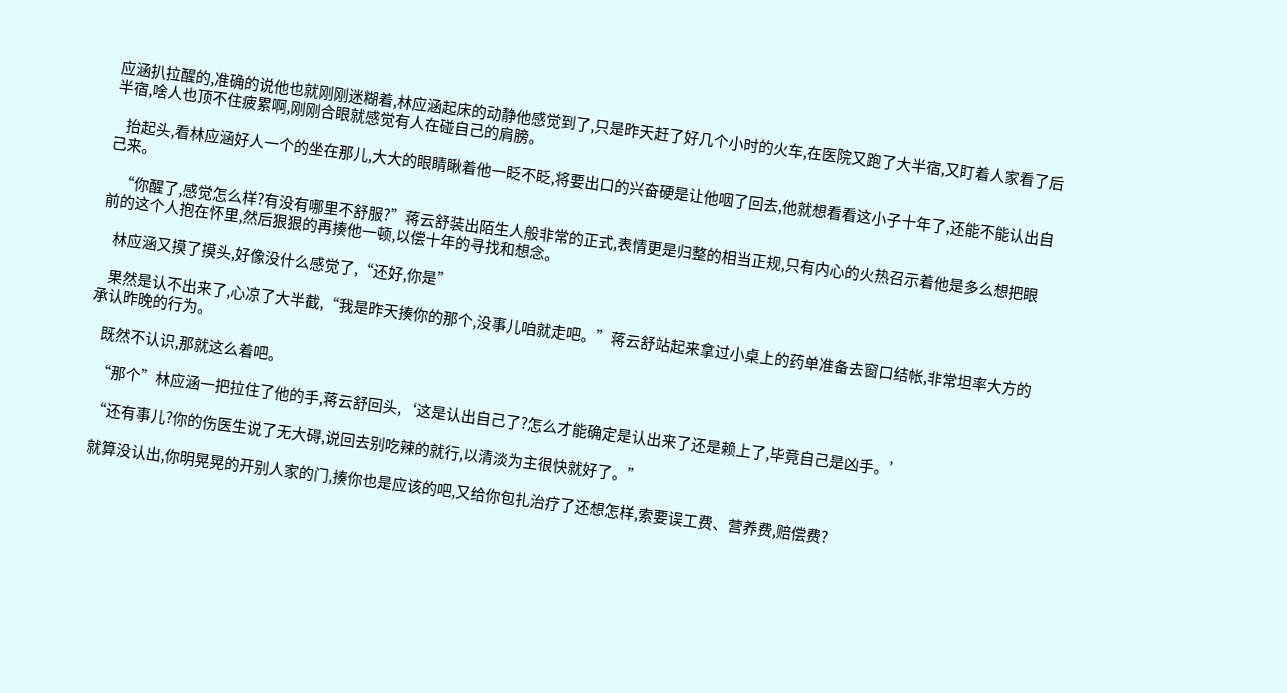应涵扒拉醒的,准确的说他也就刚刚迷糊着,林应涵起床的动静他感觉到了,只是昨天赶了好几个小时的火车,在医院又跑了大半宿,又盯着人家看了后半宿,啥人也顶不住疲累啊,刚刚合眼就感觉有人在碰自己的肩膀。

    抬起头,看林应涵好人一个的坐在那儿,大大的眼睛瞅着他一眨不眨,将要出口的兴奋硬是让他咽了回去,他就想看看这小子十年了,还能不能认出自己来。

    “你醒了,感觉怎么样?有没有哪里不舒服?”蒋云舒装出陌生人般非常的正式,表情更是归整的相当正规,只有内心的火热召示着他是多么想把眼前的这个人抱在怀里,然后狠狠的再揍他一顿,以偿十年的寻找和想念。

    林应涵又摸了摸头,好像没什么感觉了,“还好,你是”

    果然是认不出来了,心凉了大半截,“我是昨天揍你的那个,没事儿咱就走吧。”蒋云舒站起来拿过小桌上的药单准备去窗口结帐,非常坦率大方的承认昨晚的行为。

    既然不认识,那就这么着吧。

    “那个”林应涵一把拉住了他的手,蒋云舒回头,‘这是认出自己了?怎么才能确定是认出来了还是赖上了,毕竟自己是凶手。’

    “还有事儿?你的伤医生说了无大碍,说回去别吃辣的就行,以清淡为主很快就好了。”

    就算没认出,你明晃晃的开别人家的门,揍你也是应该的吧,又给你包扎治疗了还想怎样,索要误工费、营养费,赔偿费?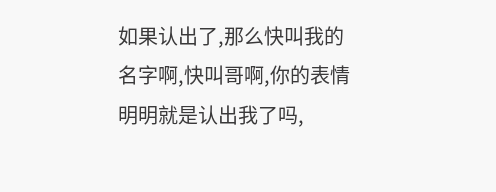如果认出了,那么快叫我的名字啊,快叫哥啊,你的表情明明就是认出我了吗,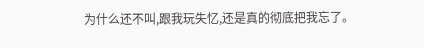为什么还不叫,跟我玩失忆,还是真的彻底把我忘了。